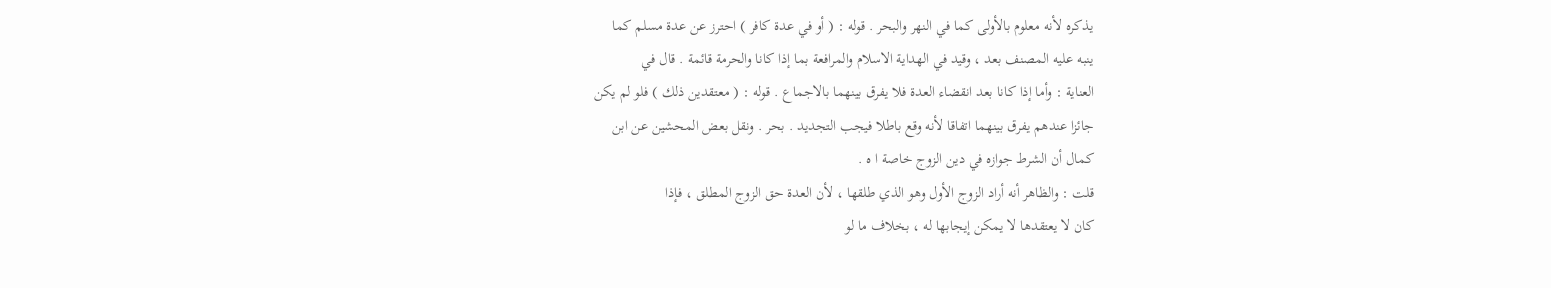يذكره لأنه معلوم بالأولى كما في النهر والبحر . قوله : ( أو في عدة كافر ) احترز عن عدة مسلم كما
ينبه عليه المصنف بعد ، وقيد في الهداية الاسلام والمرافعة بما إذا كانا والحرمة قائمة . قال في
العناية : وأما إذا كانا بعد انقضاء العدة فلا يفرق بينهما بالاجماع . قوله : ( معتقدين ذلك ) فلو لم يكن
جائزا عندهم يفرق بينهما اتفاقا لأنه وقع باطلا فيجب التجديد . بحر . ونقل بعض المحشين عن ابن
كمال أن الشرط جوازه في دين الزوج خاصة ا ه .
قلت : والظاهر أنه أراد الزوج الأول وهو الذي طلقها ، لأن العدة حق الزوج المطلق ، فإذا
كان لا يعتقدها لا يمكن إيجابها له ، بخلاف ما لو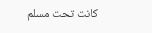كانت تحت مسلم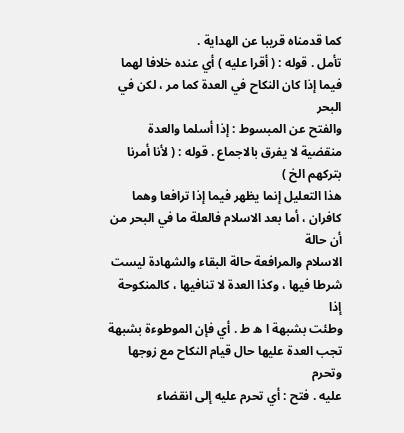كما قدمناه قريبا عن الهداية .
تأمل . قوله : ( أقرا عليه ) أي عنده خلافا لهما فيما إذا كان النكاح في العدة كما مر ، لكن في البحر
والفتح عن المبسوط : إذا أسلما والعدة منقضية لا يفرق بالاجماع . قوله : ( لأنا أمرنا بتركهم الخ )
هذا التعليل إنما يظهر فيما إذا ترافعا وهما كافران ، أما بعد الاسلام فالعلة ما في البحر من أن حالة
الاسلام والمرافعة حالة البقاء والشهادة ليست شرطا فيها ، وكذا العدة لا تنافيها ، كالمنكوحة إذا
وطئت بشبهة ا ه ط . أي فإن الموطوءة بشبهة تجب العدة عليها حال قيام النكاح مع زوجها وتحرم
عليه . فتح : أي تحرم عليه إلى انقضاء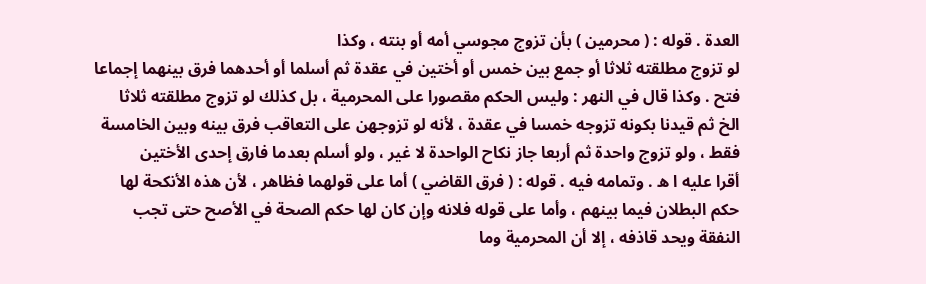العدة . قوله : ( محرمين ) بأن تزوج مجوسي أمه أو بنته ، وكذا
لو تزوج مطلقته ثلاثا أو جمع بين خمس أو أختين في عقدة ثم أسلما أو أحدهما فرق بينهما إجماعا
فتح . وكذا قال في النهر : وليس الحكم مقصورا على المحرمية ، بل كذلك لو تزوج مطلقته ثلاثا
الخ ثم قيدنا بكونه تزوجه خمسا في عقدة ، لأنه لو تزوجهن على التعاقب فرق بينه وبين الخامسة
فقط ، ولو تزوج واحدة ثم أربعا جاز نكاح الواحدة لا غير ، ولو أسلم بعدما فارق إحدى الأختين
أقرا عليه ا ه . وتمامه فيه . قوله : ( فرق القاضي ) أما على قولهما فظاهر ، لأن هذه الأنكحة لها
حكم البطلان فيما بينهم ، وأما على قوله فلانه وإن كان لها حكم الصحة في الأصح حتى تجب
النفقة ويحد قاذفه ، إلا أن المحرمية وما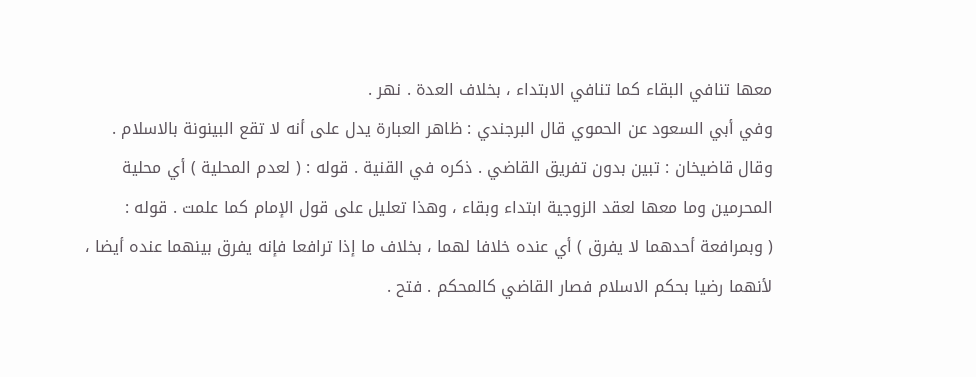معها تنافي البقاء كما تنافي الابتداء ، بخلاف العدة . نهر .
وفي أبي السعود عن الحموي قال البرجندي : ظاهر العبارة يدل على أنه لا تقع البينونة بالاسلام .
وقال قاضيخان : تبين بدون تفريق القاضي . ذكره في القنية . قوله : ( لعدم المحلية ) أي محلية
المحرمين وما معها لعقد الزوجية ابتداء وبقاء ، وهذا تعليل على قول الإمام كما علمت . قوله :
( وبمرافعة أحدهما لا يفرق ) أي عنده خلافا لهما ، بخلاف ما إذا ترافعا فإنه يفرق بينهما عنده أيضا ،
لأنهما رضيا بحكم الاسلام فصار القاضي كالمحكم . فتح .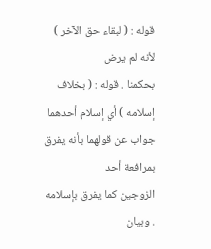قوله : ( لبقاء حق الآخر ) لأنه لم يرض
بحكمنا . قوله : ( بخلاف إسلامه ) أي إسلام أحدهما جواب عن قولهما بأنه يفرق بمرافعة أحد
الزوجين كما يفرق بإسلامه
. وبيان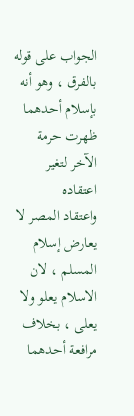الجواب على قوله بالفرق ، وهو أنه بإسلام أحدهما ظهرت حرمة الآخر لتغير اعتقاده
واعتقاد المصر لا يعارض إسلام المسلم ، لان الاسلام يعلو ولا يعلى ، بخلاف مرافعة أحدهما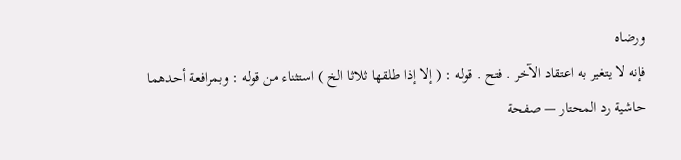ورضاه
فإنه لا يتغير به اعتقاد الآخر . فتح . قوله : ( إلا إذا طلقها ثلاثا الخ ) استثناء من قوله : وبمرافعة أحدهما
حاشية رد المحتار — صفحة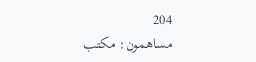204
مساهمون: مكتب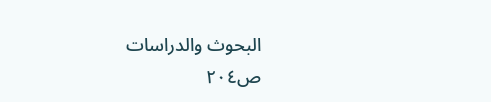البحوث والدراسات
ص٢٠٤